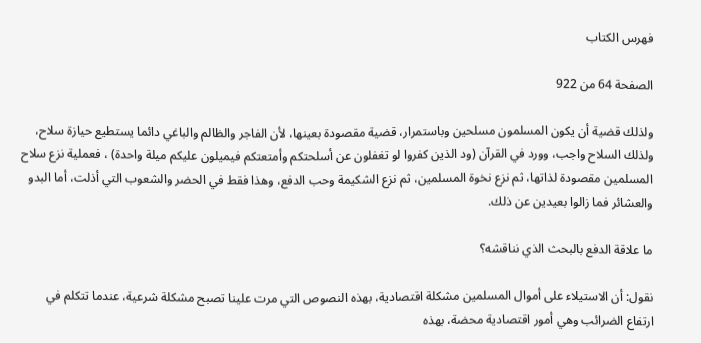فهرس الكتاب

الصفحة 64 من 922

ولذلك قضية أن يكون المسلمون مسلحين وباستمرار، قضية مقصودة بعينها، لأن الفاجر والظالم والباغي دائما يستطيع حيازة سلاح، ولذلك السلاح واجب، وورد في القرآن (ود الذين كفروا لو تغفلون عن أسلحتكم وأمتعتكم فيميلون عليكم ميلة واحدة) ، فعملية نزع سلاح المسلمين مقصودة لذاتها، ثم نزع نخوة المسلمين، ثم نزع الشكيمة وحب الدفع، وهذا فقط في الحضر والشعوب التي أذلت، أما البدو والعشائر فما زالوا بعيدين عن ذلك.

ما علاقة الدفع بالبحث الذي نناقشه؟

نقول: أن الاستيلاء على أموال المسلمين مشكلة اقتصادية، بهذه النصوص التي مرت علينا تصبح مشكلة شرعية، عندما تتكلم في ارتفاع الضرائب وهي أمور اقتصادية محضة، بهذه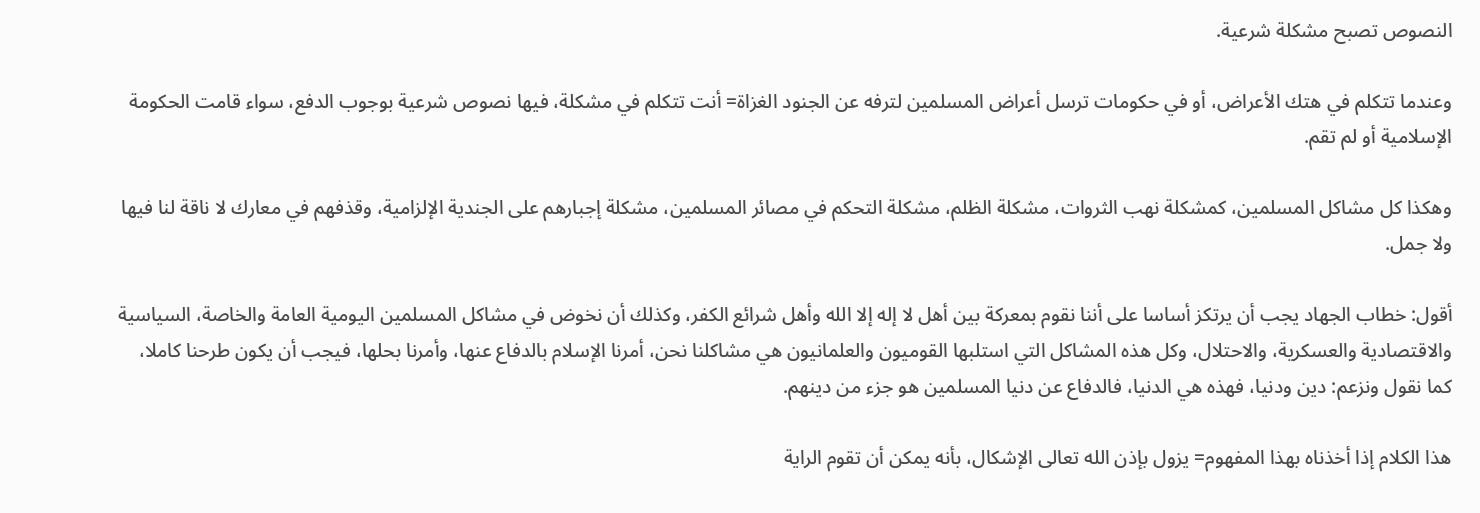النصوص تصبح مشكلة شرعية.

وعندما تتكلم في هتك الأعراض، أو في حكومات ترسل أعراض المسلمين لترفه عن الجنود الغزاة= أنت تتكلم في مشكلة، فيها نصوص شرعية بوجوب الدفع، سواء قامت الحكومة الإسلامية أو لم تقم.

وهكذا كل مشاكل المسلمين، كمشكلة نهب الثروات، مشكلة الظلم، مشكلة التحكم في مصائر المسلمين، مشكلة إجبارهم على الجندية الإلزامية، وقذفهم في معارك لا ناقة لنا فيها ولا جمل.

أقول: خطاب الجهاد يجب أن يرتكز أساسا على أننا نقوم بمعركة بين أهل لا إله إلا الله وأهل شرائع الكفر، وكذلك أن نخوض في مشاكل المسلمين اليومية العامة والخاصة، السياسية والاقتصادية والعسكرية، والاحتلال، وكل هذه المشاكل التي استلبها القوميون والعلمانيون هي مشاكلنا نحن، أمرنا الإسلام بالدفاع عنها، وأمرنا بحلها، فيجب أن يكون طرحنا كاملا، كما نقول ونزعم: دين ودنيا، فهذه هي الدنيا، فالدفاع عن دنيا المسلمين هو جزء من دينهم.

هذا الكلام إذا أخذناه بهذا المفهوم= يزول بإذن الله تعالى الإشكال، بأنه يمكن أن تقوم الراية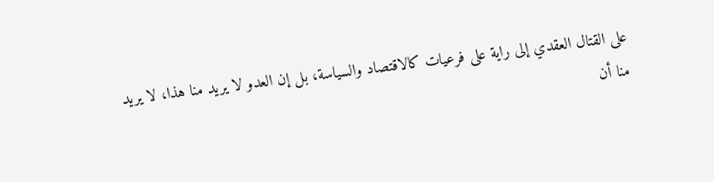على القتال العقدي إلى راية على فرعيات كالاقتصاد والسياسة، بل إن العدو لا يريد منا هذا، لا يريد منا أن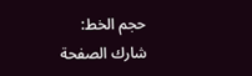حجم الخط:
شارك الصفحة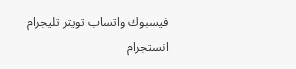فيسبوك واتساب تويتر تليجرام انستجرام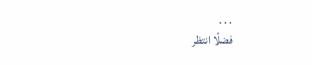. . .
فضلًا انتظر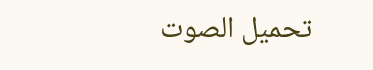تحميل الصوت